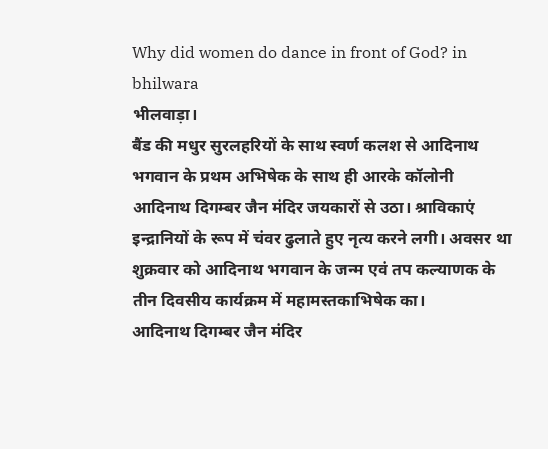Why did women do dance in front of God? in bhilwara
भीलवाड़ा।
बैंड की मधुर सुरलहरियों के साथ स्वर्ण कलश से आदिनाथ भगवान के प्रथम अभिषेक के साथ ही आरके कॉलोनी आदिनाथ दिगम्बर जैन मंदिर जयकारों से उठा। श्राविकाएं इन्द्रानियों के रूप में चंवर ढुलाते हुए नृत्य करने लगी। अवसर था शुक्रवार को आदिनाथ भगवान के जन्म एवं तप कल्याणक के तीन दिवसीय कार्यक्रम में महामस्तकाभिषेक का।
आदिनाथ दिगम्बर जैन मंदिर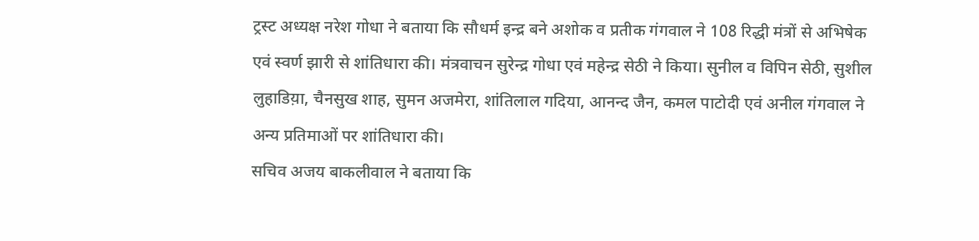ट्रस्ट अध्यक्ष नरेश गोधा ने बताया कि सौधर्म इन्द्र बने अशोक व प्रतीक गंगवाल ने 108 रिद्धी मंत्रों से अभिषेक एवं स्वर्ण झारी से शांतिधारा की। मंत्रवाचन सुरेन्द्र गोधा एवं महेन्द्र सेठी ने किया। सुनील व विपिन सेठी, सुशील लुहाडिय़ा, चैनसुख शाह, सुमन अजमेरा, शांतिलाल गदिया, आनन्द जैन, कमल पाटोदी एवं अनील गंगवाल ने अन्य प्रतिमाओं पर शांतिधारा की।
सचिव अजय बाकलीवाल ने बताया कि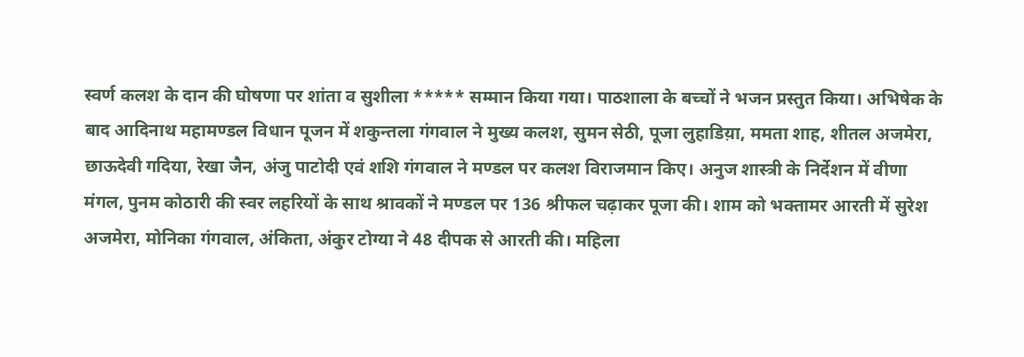स्वर्ण कलश के दान की घोषणा पर शांता व सुशीला ***** सम्मान किया गया। पाठशाला के बच्चों ने भजन प्रस्तुत किया। अभिषेक के बाद आदिनाथ महामण्डल विधान पूजन में शकुन्तला गंगवाल ने मुख्य कलश, सुमन सेठी, पूजा लुहाडिय़ा, ममता शाह, शीतल अजमेरा, छाऊदेवी गदिया, रेखा जैन, अंजु पाटोदी एवं शशि गंगवाल ने मण्डल पर कलश विराजमान किए। अनुज शास्त्री के निर्देशन में वीणा मंगल, पुनम कोठारी की स्वर लहरियों के साथ श्रावकों ने मण्डल पर 136 श्रीफल चढ़ाकर पूजा की। शाम को भक्तामर आरती में सुरेश अजमेरा, मोनिका गंगवाल, अंकिता, अंकुर टोग्या ने 48 दीपक से आरती की। महिला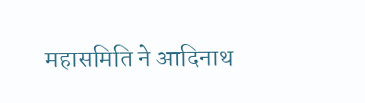महासमिति ने आदिनाथ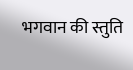भगवान की स्तुति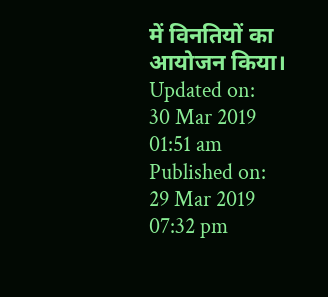में विनतियों का आयोजन किया।
Updated on:
30 Mar 2019 01:51 am
Published on:
29 Mar 2019 07:32 pm